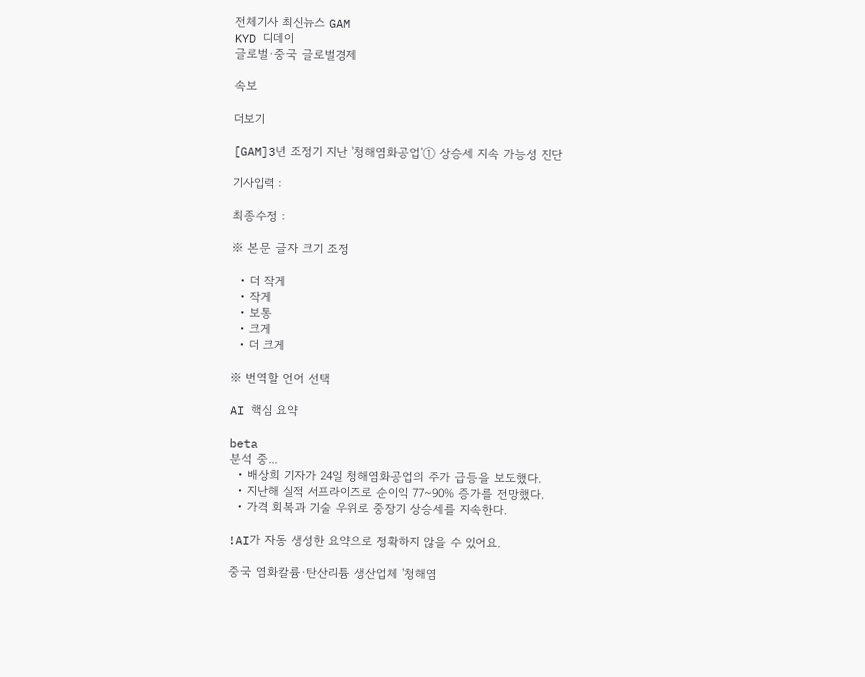전체기사 최신뉴스 GAM
KYD 디데이
글로벌·중국 글로벌경제

속보

더보기

[GAM]3년 조정기 지난 '청해염화공업'① 상승세 지속 가능성 진단

기사입력 :

최종수정 :

※ 본문 글자 크기 조정

  • 더 작게
  • 작게
  • 보통
  • 크게
  • 더 크게

※ 번역할 언어 선택

AI 핵심 요약

beta
분석 중...
  • 배상희 기자가 24일 청해염화공업의 주가 급등을 보도했다.
  • 지난해 실적 서프라이즈로 순이익 77~90% 증가를 전망했다.
  • 가격 회복과 기술 우위로 중장기 상승세를 지속한다.

!AI가 자동 생성한 요약으로 정확하지 않을 수 있어요.

중국 염화칼륨∙탄산리튬 생산업체 '청해염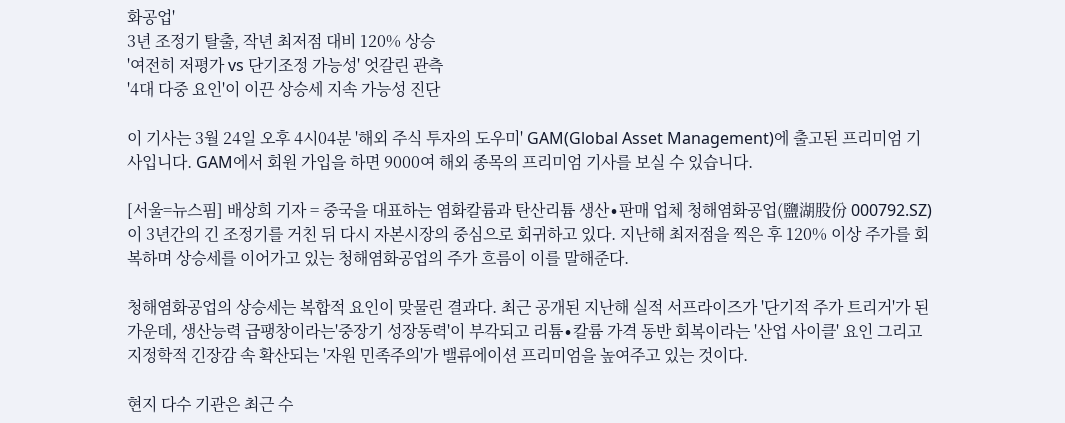화공업'
3년 조정기 탈출, 작년 최저점 대비 120% 상승
'여전히 저평가 vs 단기조정 가능성' 엇갈린 관측
'4대 다중 요인'이 이끈 상승세 지속 가능성 진단

이 기사는 3월 24일 오후 4시04분 '해외 주식 투자의 도우미' GAM(Global Asset Management)에 출고된 프리미엄 기사입니다. GAM에서 회원 가입을 하면 9000여 해외 종목의 프리미엄 기사를 보실 수 있습니다.

[서울=뉴스핌] 배상희 기자 = 중국을 대표하는 염화칼륨과 탄산리튬 생산∙판매 업체 청해염화공업(鹽湖股份 000792.SZ)이 3년간의 긴 조정기를 거친 뒤 다시 자본시장의 중심으로 회귀하고 있다. 지난해 최저점을 찍은 후 120% 이상 주가를 회복하며 상승세를 이어가고 있는 청해염화공업의 주가 흐름이 이를 말해준다.

청해염화공업의 상승세는 복합적 요인이 맞물린 결과다. 최근 공개된 지난해 실적 서프라이즈가 '단기적 주가 트리거'가 된 가운데, 생산능력 급팽창이라는'중장기 성장동력'이 부각되고 리튬∙칼륨 가격 동반 회복이라는 '산업 사이클' 요인 그리고 지정학적 긴장감 속 확산되는 '자원 민족주의'가 밸류에이션 프리미엄을 높여주고 있는 것이다.

현지 다수 기관은 최근 수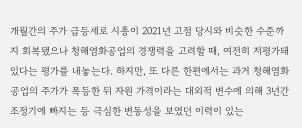개월간의 주가 급등세로 시총이 2021년 고점 당시와 비슷한 수준까지 회복됐으나 청해염화공업의 경쟁력을 고려할 때, 여전히 저평가돼 있다는 평가를 내놓는다. 하지만, 또 다른 한편에서는 과거 청해염화공업의 주가가 폭등한 뒤 자원 가격이라는 대외적 변수에 의해 3년간 조정기에 빠지는 등 극심한 변동성을 보였던 이력이 있는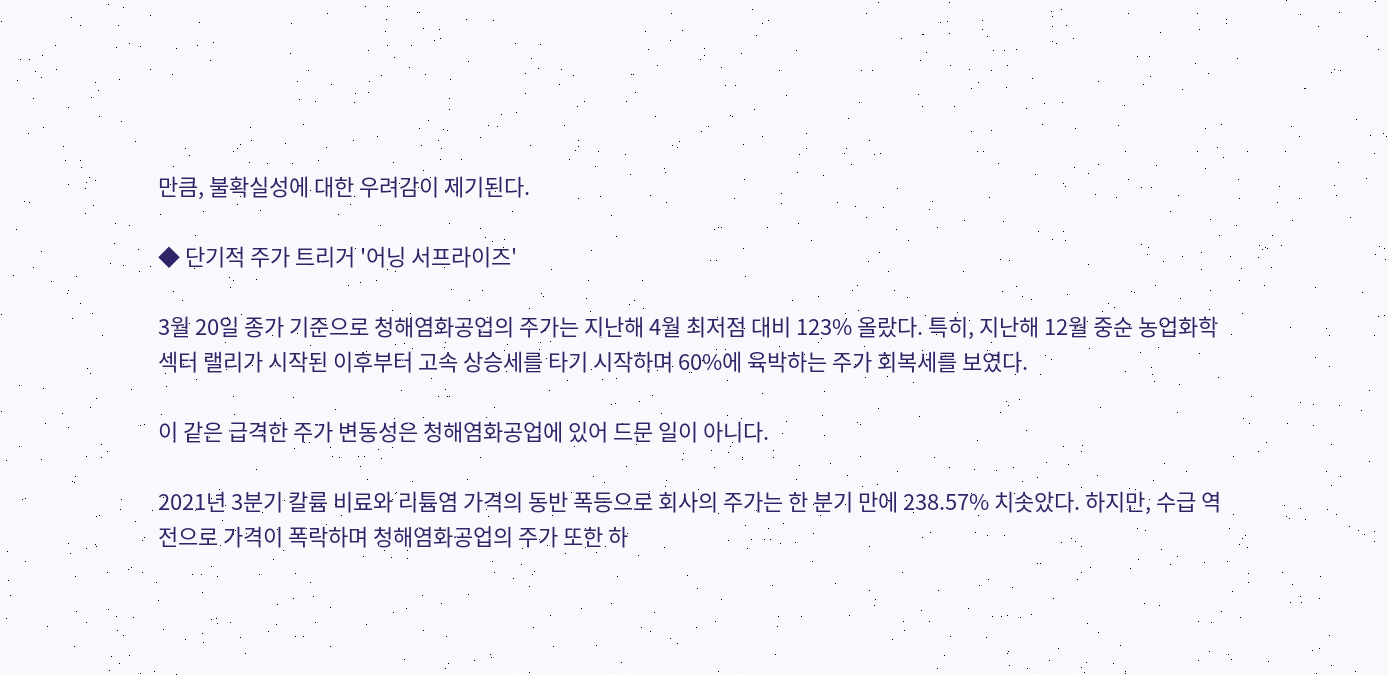만큼, 불확실성에 대한 우려감이 제기된다.

◆ 단기적 주가 트리거 '어닝 서프라이즈'

3월 20일 종가 기준으로 청해염화공업의 주가는 지난해 4월 최저점 대비 123% 올랐다. 특히, 지난해 12월 중순 농업화학 섹터 랠리가 시작된 이후부터 고속 상승세를 타기 시작하며 60%에 육박하는 주가 회복세를 보였다.

이 같은 급격한 주가 변동성은 청해염화공업에 있어 드문 일이 아니다.

2021년 3분기 칼륨 비료와 리튬염 가격의 동반 폭등으로 회사의 주가는 한 분기 만에 238.57% 치솟았다. 하지만, 수급 역전으로 가격이 폭락하며 청해염화공업의 주가 또한 하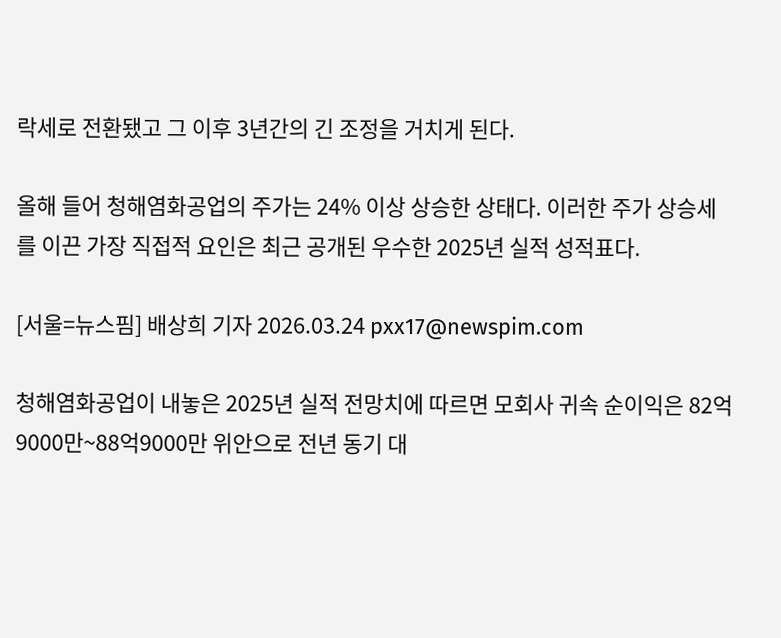락세로 전환됐고 그 이후 3년간의 긴 조정을 거치게 된다.

올해 들어 청해염화공업의 주가는 24% 이상 상승한 상태다. 이러한 주가 상승세를 이끈 가장 직접적 요인은 최근 공개된 우수한 2025년 실적 성적표다.

[서울=뉴스핌] 배상희 기자 2026.03.24 pxx17@newspim.com

청해염화공업이 내놓은 2025년 실적 전망치에 따르면 모회사 귀속 순이익은 82억9000만~88억9000만 위안으로 전년 동기 대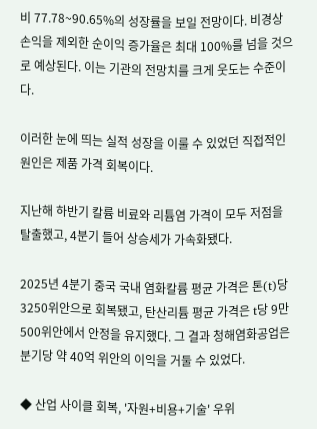비 77.78~90.65%의 성장률을 보일 전망이다. 비경상 손익을 제외한 순이익 증가율은 최대 100%를 넘을 것으로 예상된다. 이는 기관의 전망치를 크게 웃도는 수준이다.

이러한 눈에 띄는 실적 성장을 이룰 수 있었던 직접적인 원인은 제품 가격 회복이다.

지난해 하반기 칼륨 비료와 리튬염 가격이 모두 저점을 탈출했고, 4분기 들어 상승세가 가속화됐다.

2025년 4분기 중국 국내 염화칼륨 평균 가격은 톤(t)당 3250위안으로 회복됐고, 탄산리튬 평균 가격은 t당 9만500위안에서 안정을 유지했다. 그 결과 청해염화공업은 분기당 약 40억 위안의 이익을 거둘 수 있었다.

◆ 산업 사이클 회복, '자원+비용+기술' 우위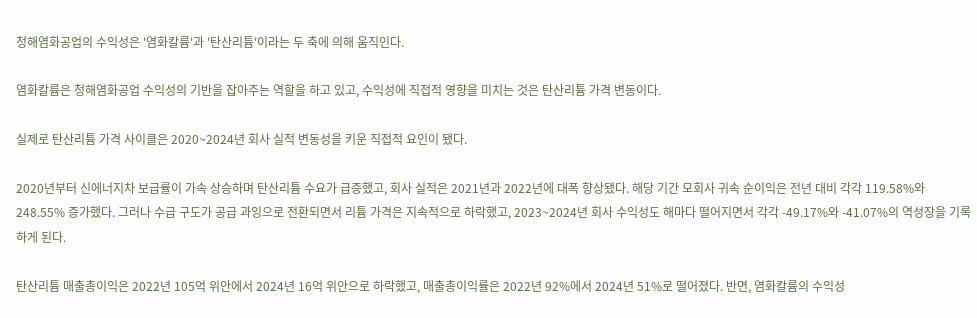청해염화공업의 수익성은 '염화칼륨'과 '탄산리튬'이라는 두 축에 의해 움직인다.

염화칼륨은 청해염화공업 수익성의 기반을 잡아주는 역할을 하고 있고, 수익성에 직접적 영향을 미치는 것은 탄산리튬 가격 변동이다.

실제로 탄산리튬 가격 사이클은 2020~2024년 회사 실적 변동성을 키운 직접적 요인이 됐다.

2020년부터 신에너지차 보급률이 가속 상승하며 탄산리튬 수요가 급증했고, 회사 실적은 2021년과 2022년에 대폭 향상됐다. 해당 기간 모회사 귀속 순이익은 전년 대비 각각 119.58%와 248.55% 증가했다. 그러나 수급 구도가 공급 과잉으로 전환되면서 리튬 가격은 지속적으로 하락했고, 2023~2024년 회사 수익성도 해마다 떨어지면서 각각 -49.17%와 -41.07%의 역성장을 기록하게 된다.

탄산리튬 매출총이익은 2022년 105억 위안에서 2024년 16억 위안으로 하락했고, 매출총이익률은 2022년 92%에서 2024년 51%로 떨어졌다. 반면, 염화칼륨의 수익성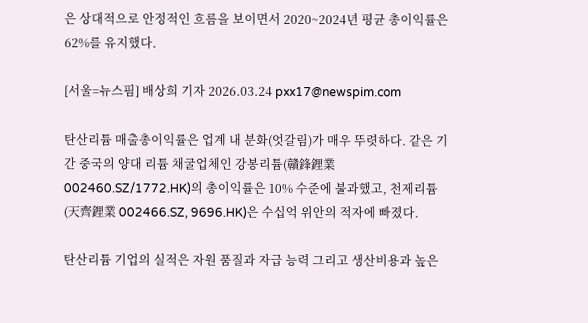은 상대적으로 안정적인 흐름을 보이면서 2020~2024년 평균 총이익률은 62%를 유지했다.

[서울=뉴스핌] 배상희 기자 2026.03.24 pxx17@newspim.com

탄산리튬 매출총이익률은 업계 내 분화(엇갈림)가 매우 뚜렷하다. 같은 기간 중국의 양대 리튬 채굴업체인 강봉리튬(贛鋒鋰業 002460.SZ/1772.HK)의 총이익률은 10% 수준에 불과했고, 천제리튬(天齊鋰業 002466.SZ, 9696.HK)은 수십억 위안의 적자에 빠졌다.

탄산리튬 기업의 실적은 자원 품질과 자급 능력 그리고 생산비용과 높은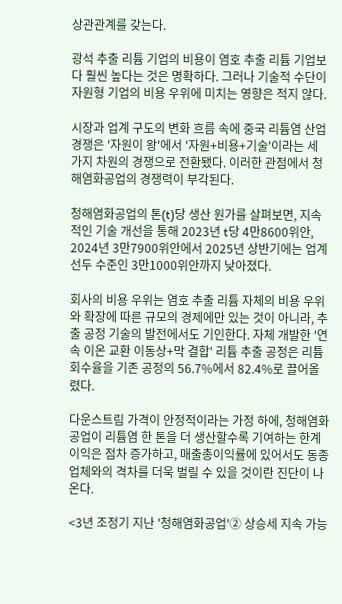상관관계를 갖는다.

광석 추출 리튬 기업의 비용이 염호 추출 리튬 기업보다 훨씬 높다는 것은 명확하다. 그러나 기술적 수단이 자원형 기업의 비용 우위에 미치는 영향은 적지 않다.

시장과 업계 구도의 변화 흐름 속에 중국 리튬염 산업 경쟁은 '자원이 왕'에서 '자원+비용+기술'이라는 세 가지 차원의 경쟁으로 전환됐다. 이러한 관점에서 청해염화공업의 경쟁력이 부각된다.

청해염화공업의 톤(t)당 생산 원가를 살펴보면, 지속적인 기술 개선을 통해 2023년 t당 4만8600위안, 2024년 3만7900위안에서 2025년 상반기에는 업계 선두 수준인 3만1000위안까지 낮아졌다.

회사의 비용 우위는 염호 추출 리튬 자체의 비용 우위와 확장에 따른 규모의 경제에만 있는 것이 아니라, 추출 공정 기술의 발전에서도 기인한다. 자체 개발한 '연속 이온 교환 이동상+막 결합' 리튬 추출 공정은 리튬 회수율을 기존 공정의 56.7%에서 82.4%로 끌어올렸다.

다운스트림 가격이 안정적이라는 가정 하에, 청해염화공업이 리튬염 한 톤을 더 생산할수록 기여하는 한계 이익은 점차 증가하고, 매출총이익률에 있어서도 동종 업체와의 격차를 더욱 벌릴 수 있을 것이란 진단이 나온다.

<3년 조정기 지난 '청해염화공업'② 상승세 지속 가능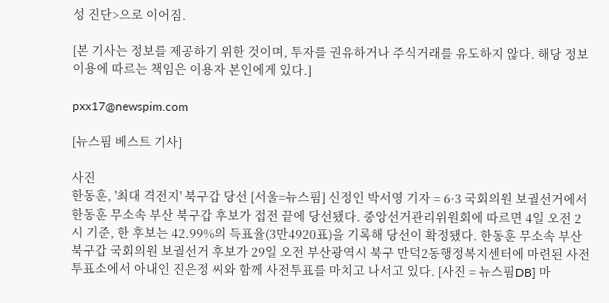성 진단>으로 이어짐.

[본 기사는 정보를 제공하기 위한 것이며, 투자를 권유하거나 주식거래를 유도하지 않다. 해당 정보 이용에 따르는 책임은 이용자 본인에게 있다.]

pxx17@newspim.com

[뉴스핌 베스트 기사]

사진
한동훈, '최대 격전지' 북구갑 당선 [서울=뉴스핌] 신정인 박서영 기자 = 6·3 국회의원 보궐선거에서 한동훈 무소속 부산 북구갑 후보가 접전 끝에 당선됐다. 중앙선거관리위원회에 따르면 4일 오전 2시 기준, 한 후보는 42.99%의 득표율(3만4920표)을 기록해 당선이 확정됐다. 한동훈 무소속 부산 북구갑 국회의원 보궐선거 후보가 29일 오전 부산광역시 북구 만덕2동행정복지센터에 마련된 사전투표소에서 아내인 진은정 씨와 함께 사전투표를 마치고 나서고 있다. [사진 = 뉴스핌DB] 마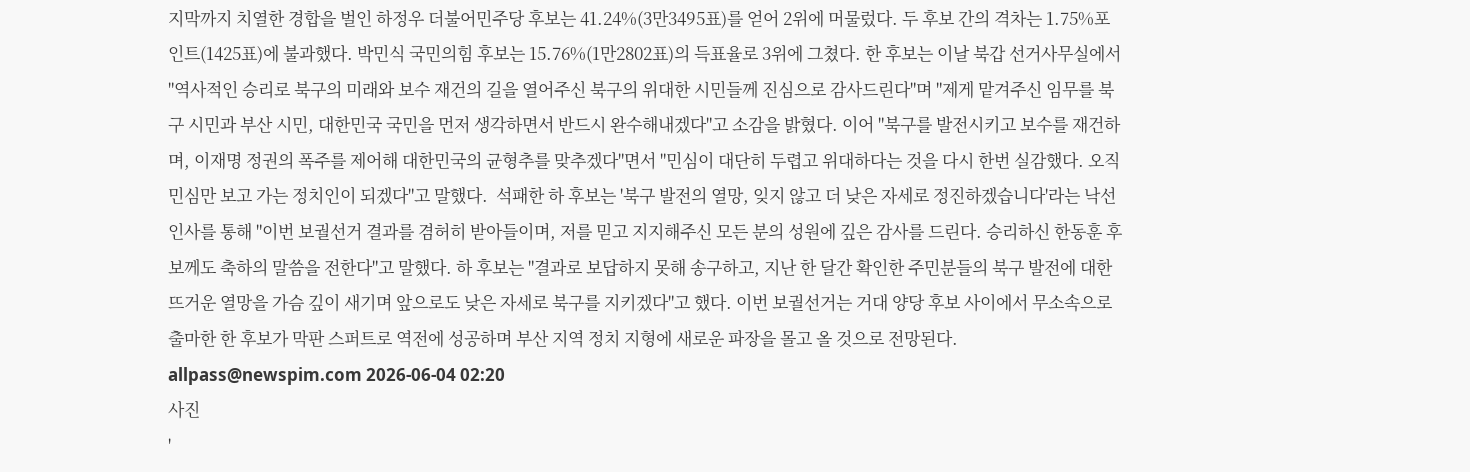지막까지 치열한 경합을 벌인 하정우 더불어민주당 후보는 41.24%(3만3495표)를 얻어 2위에 머물렀다. 두 후보 간의 격차는 1.75%포인트(1425표)에 불과했다. 박민식 국민의힘 후보는 15.76%(1만2802표)의 득표율로 3위에 그쳤다. 한 후보는 이날 북갑 선거사무실에서 "역사적인 승리로 북구의 미래와 보수 재건의 길을 열어주신 북구의 위대한 시민들께 진심으로 감사드린다"며 "제게 맡겨주신 임무를 북구 시민과 부산 시민, 대한민국 국민을 먼저 생각하면서 반드시 완수해내겠다"고 소감을 밝혔다. 이어 "북구를 발전시키고 보수를 재건하며, 이재명 정권의 폭주를 제어해 대한민국의 균형추를 맞추겠다"면서 "민심이 대단히 두렵고 위대하다는 것을 다시 한번 실감했다. 오직 민심만 보고 가는 정치인이 되겠다"고 말했다.  석패한 하 후보는 '북구 발전의 열망, 잊지 않고 더 낮은 자세로 정진하겠습니다'라는 낙선 인사를 통해 "이번 보궐선거 결과를 겸허히 받아들이며, 저를 믿고 지지해주신 모든 분의 성원에 깊은 감사를 드린다. 승리하신 한동훈 후보께도 축하의 말씀을 전한다"고 말했다. 하 후보는 "결과로 보답하지 못해 송구하고, 지난 한 달간 확인한 주민분들의 북구 발전에 대한 뜨거운 열망을 가슴 깊이 새기며 앞으로도 낮은 자세로 북구를 지키겠다"고 했다. 이번 보궐선거는 거대 양당 후보 사이에서 무소속으로 출마한 한 후보가 막판 스퍼트로 역전에 성공하며 부산 지역 정치 지형에 새로운 파장을 몰고 올 것으로 전망된다. allpass@newspim.com 2026-06-04 02:20
사진
'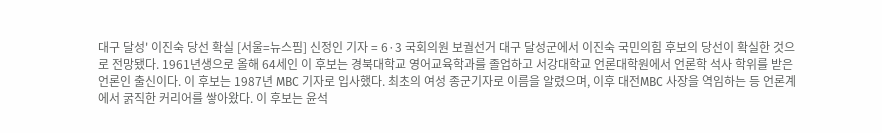대구 달성' 이진숙 당선 확실 [서울=뉴스핌] 신정인 기자 = 6·3 국회의원 보궐선거 대구 달성군에서 이진숙 국민의힘 후보의 당선이 확실한 것으로 전망됐다. 1961년생으로 올해 64세인 이 후보는 경북대학교 영어교육학과를 졸업하고 서강대학교 언론대학원에서 언론학 석사 학위를 받은 언론인 출신이다. 이 후보는 1987년 MBC 기자로 입사했다. 최초의 여성 종군기자로 이름을 알렸으며, 이후 대전MBC 사장을 역임하는 등 언론계에서 굵직한 커리어를 쌓아왔다. 이 후보는 윤석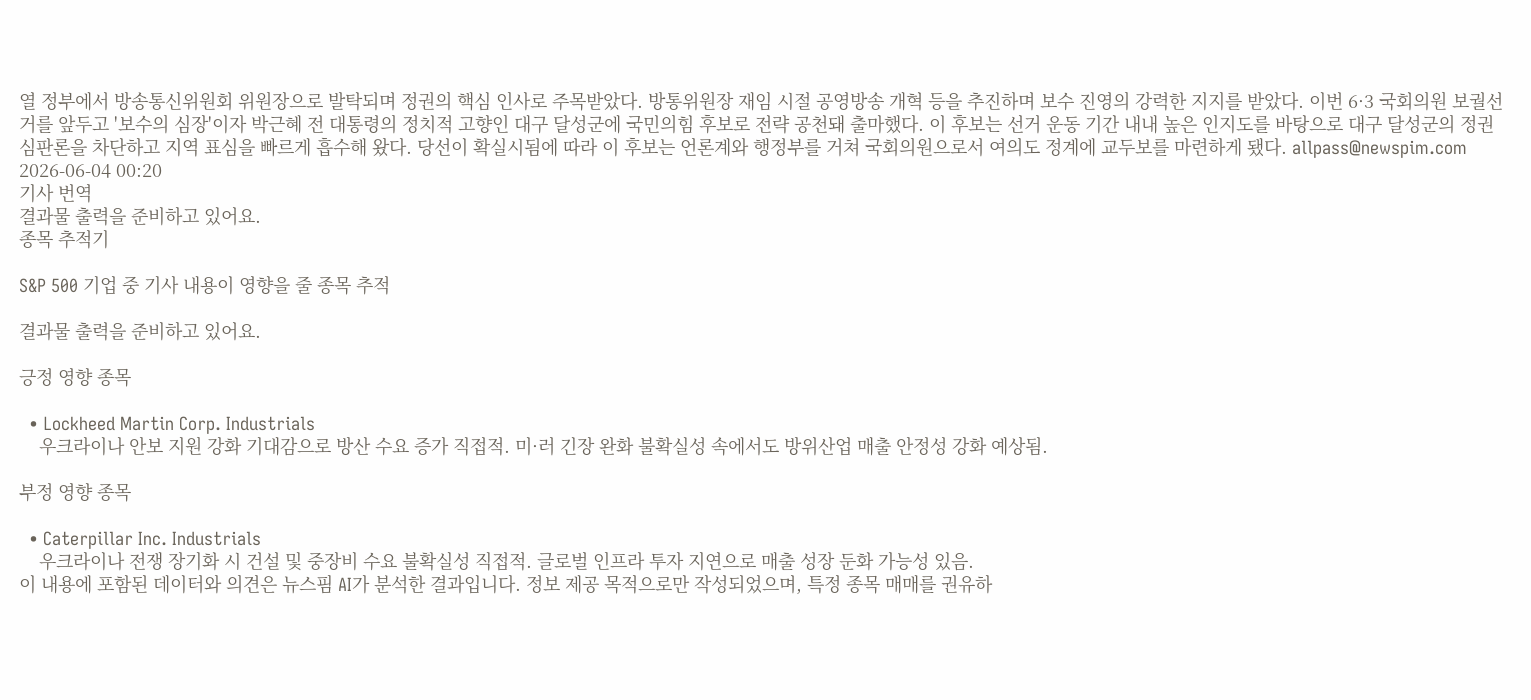열 정부에서 방송통신위원회 위원장으로 발탁되며 정권의 핵심 인사로 주목받았다. 방통위원장 재임 시절 공영방송 개혁 등을 추진하며 보수 진영의 강력한 지지를 받았다. 이번 6·3 국회의원 보궐선거를 앞두고 '보수의 심장'이자 박근혜 전 대통령의 정치적 고향인 대구 달성군에 국민의힘 후보로 전략 공천돼 출마했다. 이 후보는 선거 운동 기간 내내 높은 인지도를 바탕으로 대구 달성군의 정권 심판론을 차단하고 지역 표심을 빠르게 흡수해 왔다. 당선이 확실시됨에 따라 이 후보는 언론계와 행정부를 거쳐 국회의원으로서 여의도 정계에 교두보를 마련하게 됐다. allpass@newspim.com 2026-06-04 00:20
기사 번역
결과물 출력을 준비하고 있어요.
종목 추적기

S&P 500 기업 중 기사 내용이 영향을 줄 종목 추적

결과물 출력을 준비하고 있어요.

긍정 영향 종목

  • Lockheed Martin Corp. Industrials
    우크라이나 안보 지원 강화 기대감으로 방산 수요 증가 직접적. 미·러 긴장 완화 불확실성 속에서도 방위산업 매출 안정성 강화 예상됨.

부정 영향 종목

  • Caterpillar Inc. Industrials
    우크라이나 전쟁 장기화 시 건설 및 중장비 수요 불확실성 직접적. 글로벌 인프라 투자 지연으로 매출 성장 둔화 가능성 있음.
이 내용에 포함된 데이터와 의견은 뉴스핌 AI가 분석한 결과입니다. 정보 제공 목적으로만 작성되었으며, 특정 종목 매매를 권유하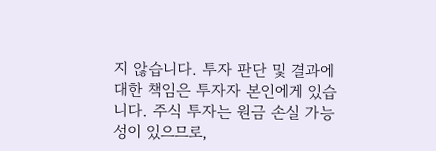지 않습니다. 투자 판단 및 결과에 대한 책임은 투자자 본인에게 있습니다. 주식 투자는 원금 손실 가능성이 있으므로,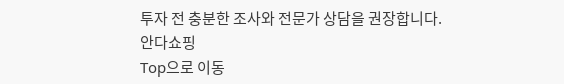투자 전 충분한 조사와 전문가 상담을 권장합니다.
안다쇼핑
Top으로 이동